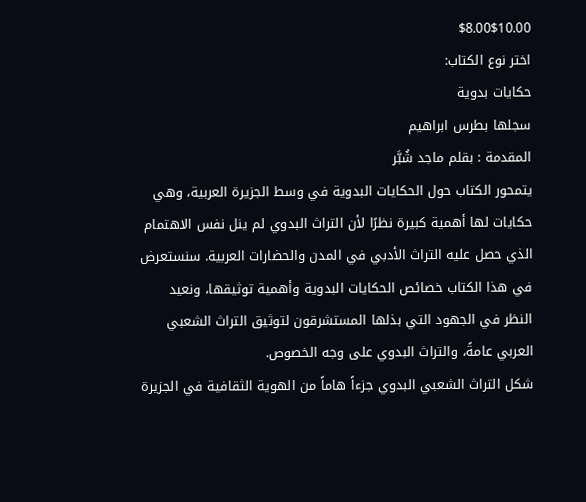$8.00$10.00
اختر نوع الكتاب:
حكايات بدوية
سجلها بطرس ابراهيم
المقدمة : بقلم ماجد شُبَّر
يتمحور الكتاب حول الحكايات البدوية في وسط الجزيرة العربية، وهي حكايات لها أهمية كبيرة نظرًا لأن التراث البدوي لم ينل نفس الاهتمام الذي حصل عليه التراث الأدبي في المدن والحضارات العربية. سنستعرض في هذا الكتاب خصائص الحكايات البدوية وأهمية توثيقها، ونعيد النظر في الجهود التي بذلها المستشرقون لتوثيق التراث الشعبي العربي عامةً، والتراث البدوي على وجه الخصوص.
شكل التراث الشعبي البدوي جزءاً هاماً من الهوية الثقافية في الجزيرة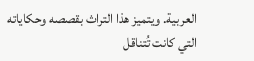العربية. ويتميز هذا التراث بقصصه وحكاياته التي كانت تُتناقل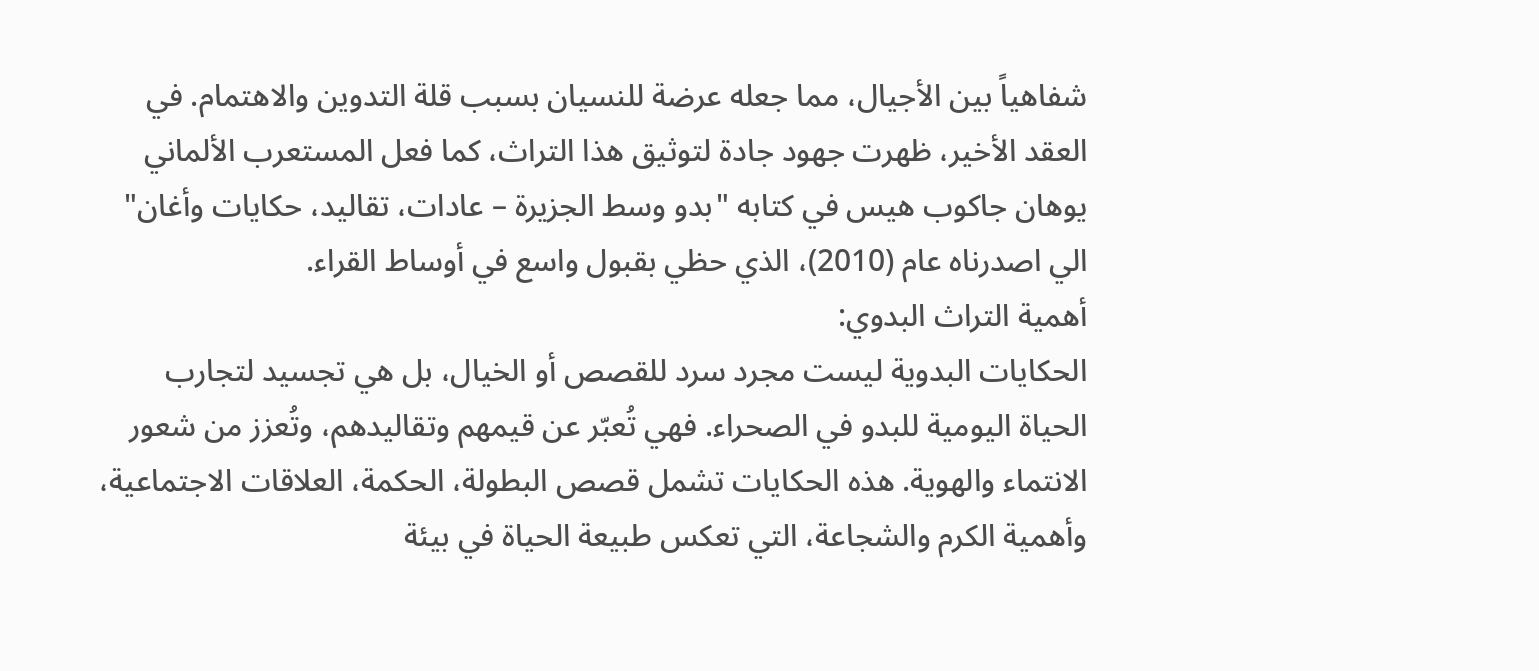شفاهياً بين الأجيال، مما جعله عرضة للنسيان بسبب قلة التدوين والاهتمام. في العقد الأخير، ظهرت جهود جادة لتوثيق هذا التراث، كما فعل المستعرب الألماني يوهان جاكوب هيس في كتابه "بدو وسط الجزيرة – عادات، تقاليد، حكايات وأغان" الي اصدرناه عام (2010)، الذي حظي بقبول واسع في أوساط القراء.
أهمية التراث البدوي:
الحكايات البدوية ليست مجرد سرد للقصص أو الخيال، بل هي تجسيد لتجارب الحياة اليومية للبدو في الصحراء. فهي تُعبّر عن قيمهم وتقاليدهم، وتُعزز من شعور الانتماء والهوية. هذه الحكايات تشمل قصص البطولة، الحكمة، العلاقات الاجتماعية، وأهمية الكرم والشجاعة، التي تعكس طبيعة الحياة في بيئة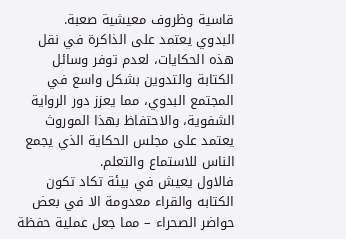قاسية وظروف معيشية صعبة.
البدوي يعتمد على الذاكرة في نقل هذه الحكايات، لعدم توفر وسائل الكتابة والتدوين بشكل واسع في المجتمع البدوي، مما يعزز دور الرواية الشفوية، والاحتفاظ بهذا الموروث يعتمد على مجلس الحكاية الذي يجمع الناس للاستماع والتعلم.
فالاول يعيش في بيئة تكاد تكون الكتابه والقراء معدومة الا في بعض حواضر الصحراء – مما جعل عملية حفظة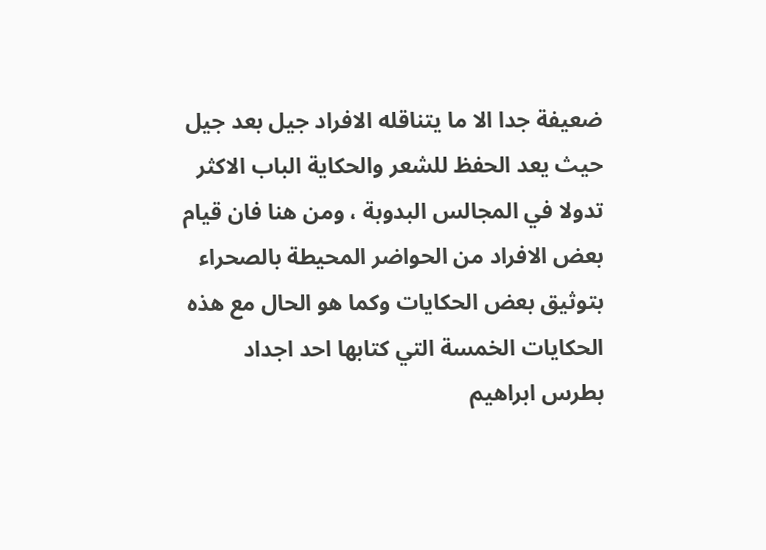ضعيفة جدا الا ما يتناقله الافراد جيل بعد جيل حيث يعد الحفظ للشعر والحكاية الباب الاكثر تدولا في المجالس البدوبة ، ومن هنا فان قيام بعض الافراد من الحواضر المحيطة بالصحراء بتوثيق بعض الحكايات وكما هو الحال مع هذه الحكايات الخمسة التي كتابها احد اجداد بطرس ابراهيم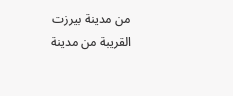من مدينة بيرزت القريبة من مدينة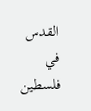القدس في فلسطين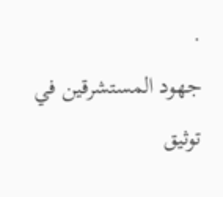.
جهود المستشرقين في توثيق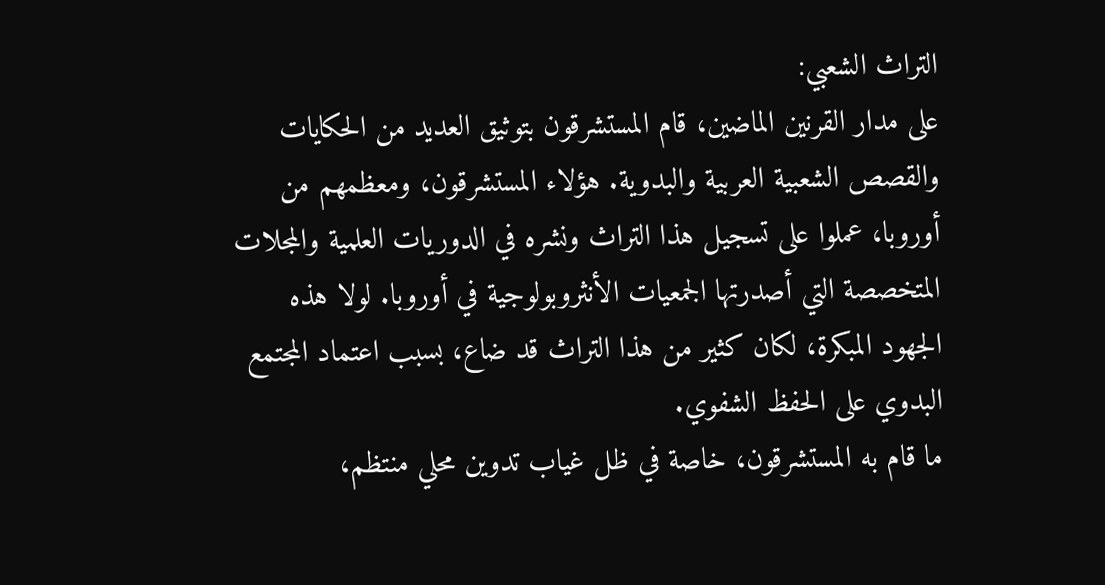التراث الشعبي:
على مدار القرنين الماضين، قام المستشرقون بتوثيق العديد من الحكايات والقصص الشعبية العربية والبدوية. هؤلاء المستشرقون، ومعظمهم من أوروبا، عملوا على تسجيل هذا التراث ونشره في الدوريات العلمية والمجلات المتخصصة التي أصدرتها الجمعيات الأنثروبولوجية في أوروبا. لولا هذه الجهود المبكرة، لكان كثير من هذا التراث قد ضاع، بسبب اعتماد المجتمع البدوي على الحفظ الشفوي.
ما قام به المستشرقون، خاصة في ظل غياب تدوين محلي منتظم،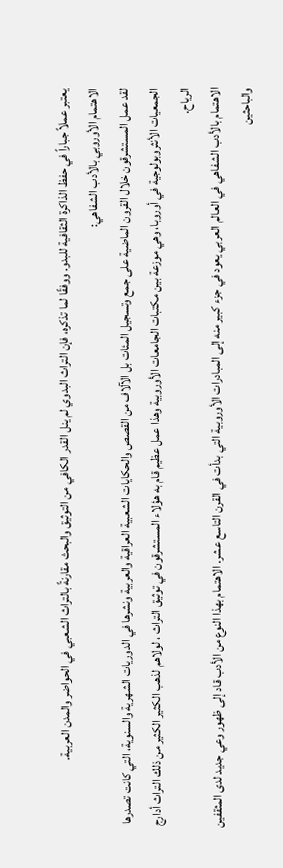يعتبر عملاً جباراً في حفظ الذاكرة الثقافية للبدو. ووفقًا لما تذكره، فإن التراث البدوي لم ينل القدر الكافي من التوثيق والبحث مقارنةً بالتراث الشعبي في الحواضر والمدن العربية.
الاهتمام الأوروبي بالأدب الشفاهي:
لقد عمل المستشرقون خلال القرون الماضية على جمع وتسجيل المئات بل الآلاف من القصص والحكايات الشعبية العراقية والعربية ونشرها في الدوريات الشهرية والسنوية، التي كانت تصدرها الجمعيات الأنثروبولوجية في أوروبا، وهي موزعة بين مكتبات الجامعات الأوروبية وهذا عمل عظيم قام به هؤلاء المستشرقون في توثيق التراث ، لولاهم لذهب الكثير الكثير من ذلك التراث أدارج الرياح.
الاهتمام بالأدب الشفاهي في العالم العربي يعود في جزء كبير منه إلى المبادرات الأوروبية التي بدأت في القرن التاسع عشر. الاهتمام بهذا النوع من الأدب قاد إلى ظهور وعي جديد لدى المثقفين والباحثين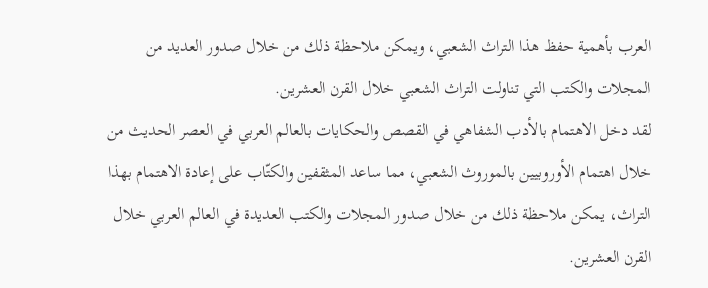العرب بأهمية حفظ هذا التراث الشعبي، ويمكن ملاحظة ذلك من خلال صدور العديد من المجلات والكتب التي تناولت التراث الشعبي خلال القرن العشرين.
لقد دخل الاهتمام بالأدب الشفاهي في القصص والحكايات بالعالم العربي في العصر الحديث من خلال اهتمام الأوروبيين بالموروث الشعبي، مما ساعد المثقفين والكتّاب على إعادة الاهتمام بهذا التراث، يمكن ملاحظة ذلك من خلال صدور المجلات والكتب العديدة في العالم العربي خلال القرن العشرين.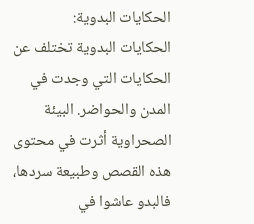الحكايات البدوية:
الحكايات البدوية تختلف عن الحكايات التي وجدت في المدن والحواضر. البيئة الصحراوية أثرت في محتوى هذه القصص وطبيعة سردها، فالبدو عاشوا في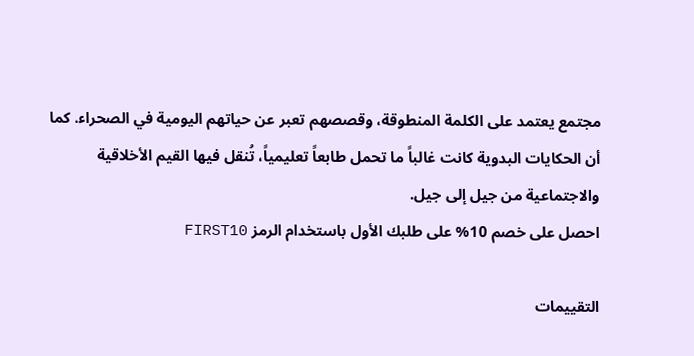مجتمع يعتمد على الكلمة المنطوقة، وقصصهم تعبر عن حياتهم اليومية في الصحراء. كما أن الحكايات البدوية كانت غالباً ما تحمل طابعاً تعليمياً، تُنقل فيها القيم الأخلاقية والاجتماعية من جيل إلى جيل.
احصل على خصم 10% على طلبك الأول باستخدام الرمز FIRST10

التقييمات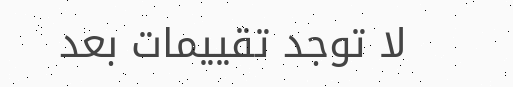لا توجد تقييمات بعد